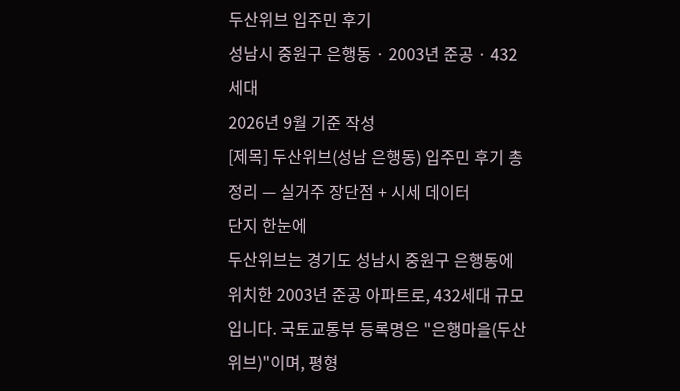두산위브 입주민 후기
성남시 중원구 은행동 · 2003년 준공 · 432세대
2026년 9월 기준 작성
[제목] 두산위브(성남 은행동) 입주민 후기 총정리 — 실거주 장단점 + 시세 데이터
단지 한눈에
두산위브는 경기도 성남시 중원구 은행동에 위치한 2003년 준공 아파트로, 432세대 규모입니다. 국토교통부 등록명은 "은행마을(두산위브)"이며, 평형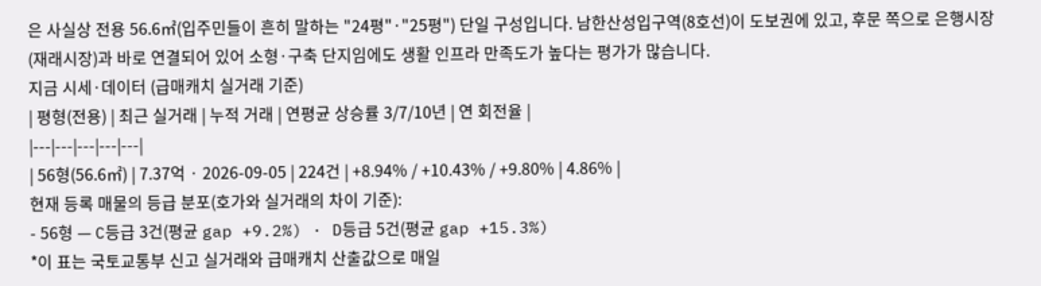은 사실상 전용 56.6㎡(입주민들이 흔히 말하는 "24평"·"25평") 단일 구성입니다. 남한산성입구역(8호선)이 도보권에 있고, 후문 쪽으로 은행시장(재래시장)과 바로 연결되어 있어 소형·구축 단지임에도 생활 인프라 만족도가 높다는 평가가 많습니다.
지금 시세·데이터 (급매캐치 실거래 기준)
| 평형(전용) | 최근 실거래 | 누적 거래 | 연평균 상승률 3/7/10년 | 연 회전율 |
|---|---|---|---|---|
| 56형(56.6㎡) | 7.37억 · 2026-09-05 | 224건 | +8.94% / +10.43% / +9.80% | 4.86% |
현재 등록 매물의 등급 분포(호가와 실거래의 차이 기준):
- 56형 — C등급 3건(평균 gap +9.2%) · D등급 5건(평균 gap +15.3%)
*이 표는 국토교통부 신고 실거래와 급매캐치 산출값으로 매일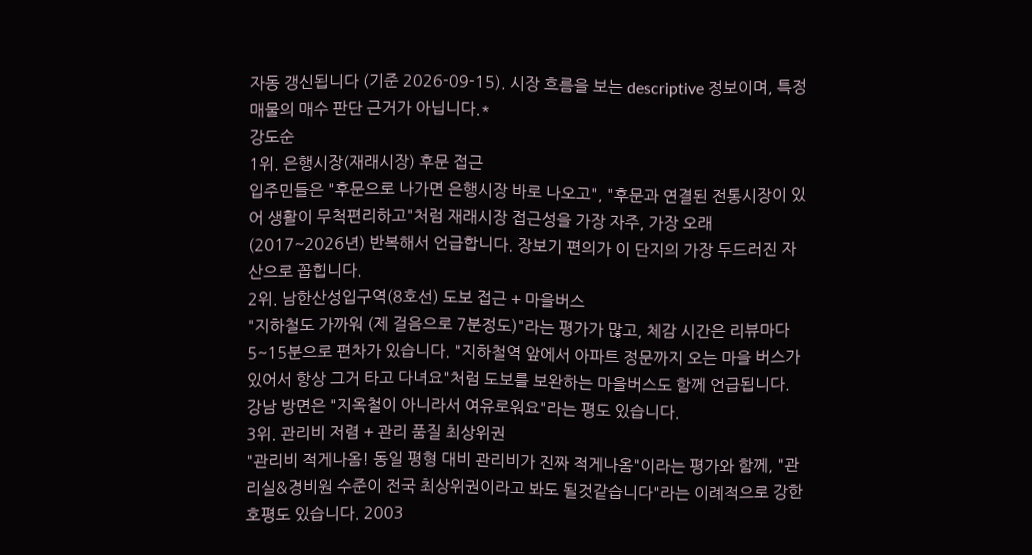자동 갱신됩니다 (기준 2026-09-15). 시장 흐름을 보는 descriptive 정보이며, 특정 매물의 매수 판단 근거가 아닙니다.*
강도순
1위. 은행시장(재래시장) 후문 접근
입주민들은 "후문으로 나가면 은행시장 바로 나오고", "후문과 연결된 전통시장이 있어 생활이 무척편리하고"처럼 재래시장 접근성을 가장 자주, 가장 오래(2017~2026년) 반복해서 언급합니다. 장보기 편의가 이 단지의 가장 두드러진 자산으로 꼽힙니다.
2위. 남한산성입구역(8호선) 도보 접근 + 마을버스
"지하철도 가까워 (제 걸음으로 7분정도)"라는 평가가 많고, 체감 시간은 리뷰마다 5~15분으로 편차가 있습니다. "지하철역 앞에서 아파트 정문까지 오는 마을 버스가 있어서 항상 그거 타고 다녀요"처럼 도보를 보완하는 마을버스도 함께 언급됩니다. 강남 방면은 "지옥철이 아니라서 여유로워요"라는 평도 있습니다.
3위. 관리비 저렴 + 관리 품질 최상위권
"관리비 적게나옴! 동일 평형 대비 관리비가 진짜 적게나옴"이라는 평가와 함께, "관리실&경비원 수준이 전국 최상위권이라고 봐도 될것같습니다"라는 이례적으로 강한 호평도 있습니다. 2003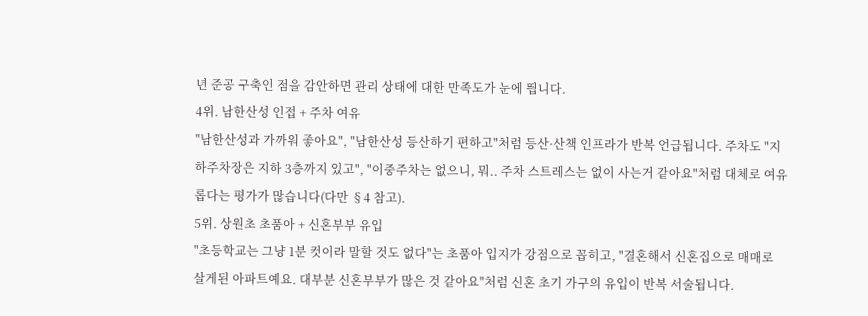년 준공 구축인 점을 감안하면 관리 상태에 대한 만족도가 눈에 띕니다.
4위. 남한산성 인접 + 주차 여유
"남한산성과 가까워 좋아요", "남한산성 등산하기 편하고"처럼 등산·산책 인프라가 반복 언급됩니다. 주차도 "지하주차장은 지하 3층까지 있고", "이중주차는 없으니, 뭐.. 주차 스트레스는 없이 사는거 같아요"처럼 대체로 여유롭다는 평가가 많습니다(다만 §4 참고).
5위. 상원초 초품아 + 신혼부부 유입
"초등학교는 그냥 1분 컷이라 말할 것도 없다"는 초품아 입지가 강점으로 꼽히고, "결혼해서 신혼집으로 매매로 살게된 아파트예요. 대부분 신혼부부가 많은 것 같아요"처럼 신혼 초기 가구의 유입이 반복 서술됩니다.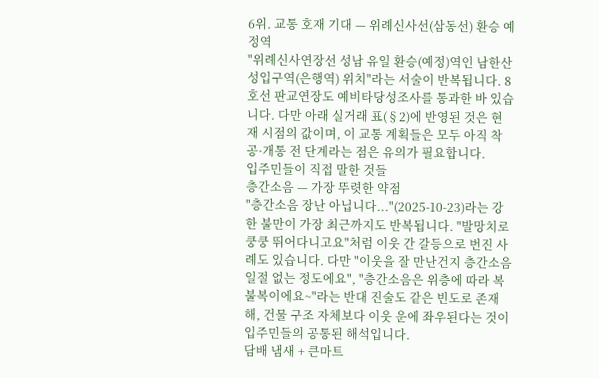6위. 교통 호재 기대 — 위례신사선(삼동선) 환승 예정역
"위례신사연장선 성남 유일 환승(예정)역인 남한산성입구역(은행역) 위치"라는 서술이 반복됩니다. 8호선 판교연장도 예비타당성조사를 통과한 바 있습니다. 다만 아래 실거래 표(§2)에 반영된 것은 현재 시점의 값이며, 이 교통 계획들은 모두 아직 착공·개통 전 단계라는 점은 유의가 필요합니다.
입주민들이 직접 말한 것들
층간소음 — 가장 뚜렷한 약점
"층간소음 장난 아닙니다..."(2025-10-23)라는 강한 불만이 가장 최근까지도 반복됩니다. "발망치로 쿵쿵 뛰어다니고요"처럼 이웃 간 갈등으로 번진 사례도 있습니다. 다만 "이웃을 잘 만난건지 층간소음 일절 없는 정도에요", "층간소음은 위층에 따라 복불복이에요~"라는 반대 진술도 같은 빈도로 존재해, 건물 구조 자체보다 이웃 운에 좌우된다는 것이 입주민들의 공통된 해석입니다.
담배 냄새 + 큰마트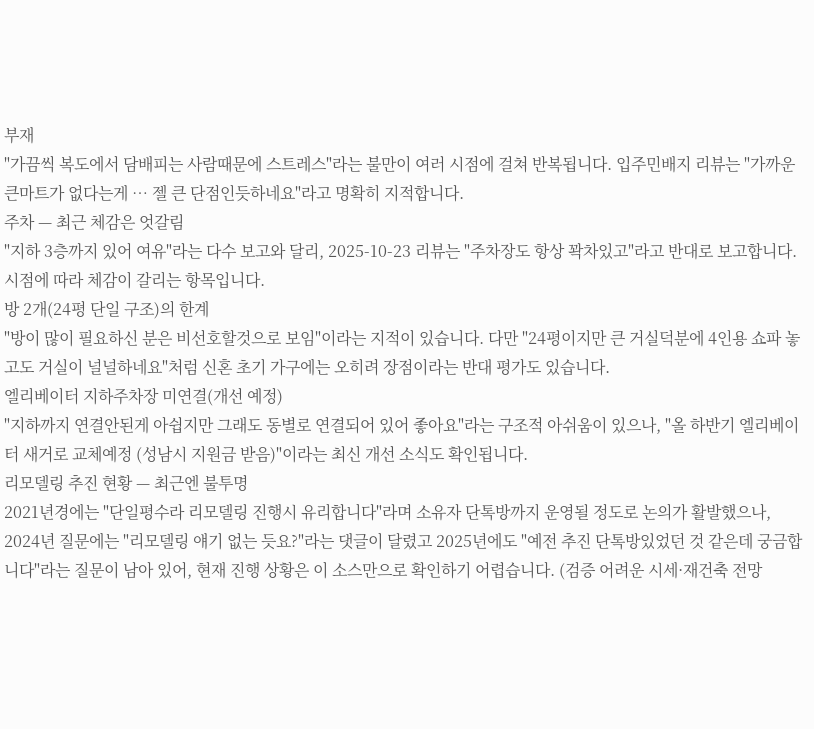부재
"가끔씩 복도에서 담배피는 사람때문에 스트레스"라는 불만이 여러 시점에 걸쳐 반복됩니다. 입주민배지 리뷰는 "가까운 큰마트가 없다는게 … 젤 큰 단점인듯하네요"라고 명확히 지적합니다.
주차 — 최근 체감은 엇갈림
"지하 3층까지 있어 여유"라는 다수 보고와 달리, 2025-10-23 리뷰는 "주차장도 항상 꽉차있고"라고 반대로 보고합니다. 시점에 따라 체감이 갈리는 항목입니다.
방 2개(24평 단일 구조)의 한계
"방이 많이 필요하신 분은 비선호할것으로 보임"이라는 지적이 있습니다. 다만 "24평이지만 큰 거실덕분에 4인용 쇼파 놓고도 거실이 널널하네요"처럼 신혼 초기 가구에는 오히려 장점이라는 반대 평가도 있습니다.
엘리베이터 지하주차장 미연결(개선 예정)
"지하까지 연결안된게 아쉽지만 그래도 동별로 연결되어 있어 좋아요"라는 구조적 아쉬움이 있으나, "올 하반기 엘리베이터 새거로 교체예정 (성남시 지원금 받음)"이라는 최신 개선 소식도 확인됩니다.
리모델링 추진 현황 — 최근엔 불투명
2021년경에는 "단일평수라 리모델링 진행시 유리합니다"라며 소유자 단톡방까지 운영될 정도로 논의가 활발했으나, 2024년 질문에는 "리모델링 얘기 없는 듯요?"라는 댓글이 달렸고 2025년에도 "예전 추진 단톡방있었던 것 같은데 궁금합니다"라는 질문이 남아 있어, 현재 진행 상황은 이 소스만으로 확인하기 어렵습니다. (검증 어려운 시세·재건축 전망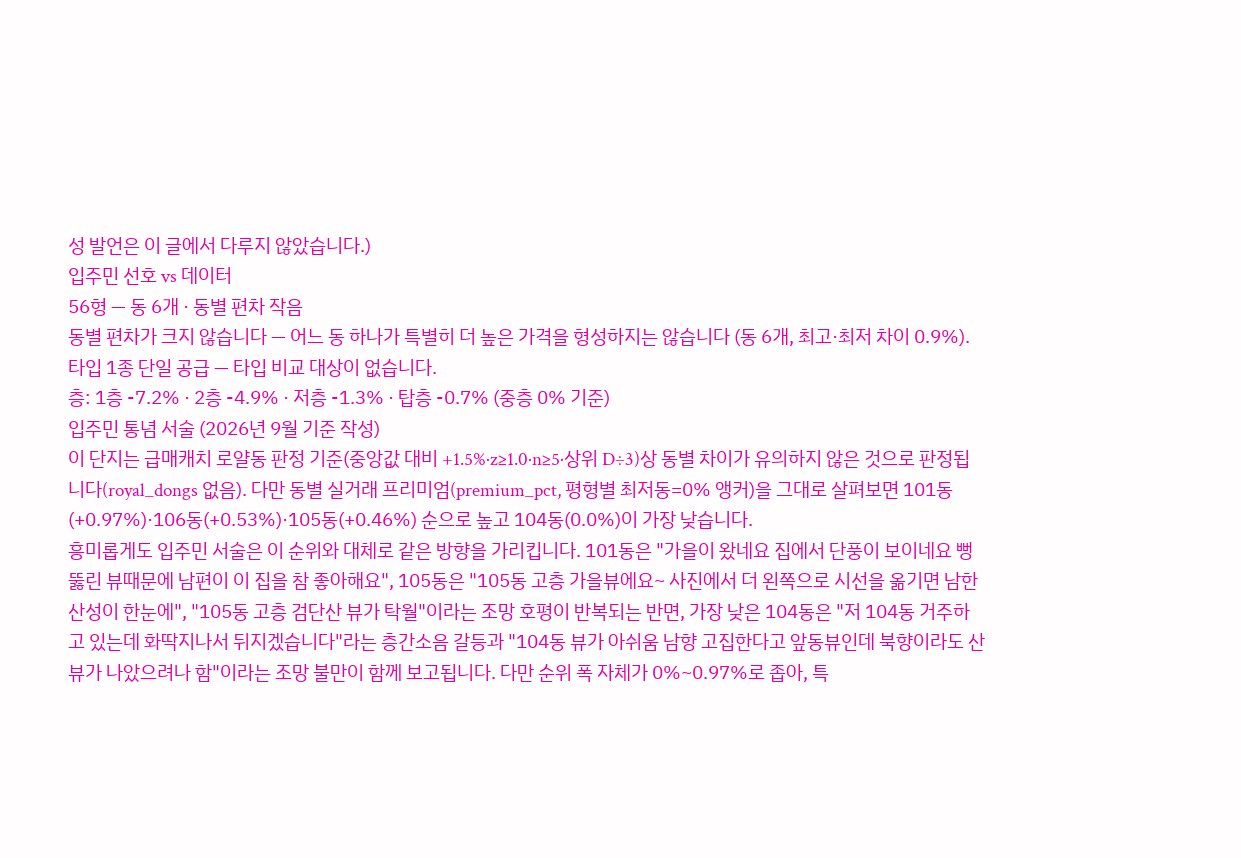성 발언은 이 글에서 다루지 않았습니다.)
입주민 선호 vs 데이터
56형 — 동 6개 · 동별 편차 작음
동별 편차가 크지 않습니다 — 어느 동 하나가 특별히 더 높은 가격을 형성하지는 않습니다 (동 6개, 최고·최저 차이 0.9%).
타입 1종 단일 공급 — 타입 비교 대상이 없습니다.
층: 1층 -7.2% · 2층 -4.9% · 저층 -1.3% · 탑층 -0.7% (중층 0% 기준)
입주민 통념 서술 (2026년 9월 기준 작성)
이 단지는 급매캐치 로얄동 판정 기준(중앙값 대비 +1.5%·z≥1.0·n≥5·상위 D÷3)상 동별 차이가 유의하지 않은 것으로 판정됩니다(royal_dongs 없음). 다만 동별 실거래 프리미엄(premium_pct, 평형별 최저동=0% 앵커)을 그대로 살펴보면 101동(+0.97%)·106동(+0.53%)·105동(+0.46%) 순으로 높고 104동(0.0%)이 가장 낮습니다.
흥미롭게도 입주민 서술은 이 순위와 대체로 같은 방향을 가리킵니다. 101동은 "가을이 왔네요 집에서 단풍이 보이네요 뻥 뚫린 뷰때문에 남편이 이 집을 참 좋아해요", 105동은 "105동 고층 가을뷰에요~ 사진에서 더 왼쪽으로 시선을 옮기면 남한산성이 한눈에", "105동 고층 검단산 뷰가 탁월"이라는 조망 호평이 반복되는 반면, 가장 낮은 104동은 "저 104동 거주하고 있는데 화딱지나서 뒤지겠습니다"라는 층간소음 갈등과 "104동 뷰가 아쉬움 남향 고집한다고 앞동뷰인데 북향이라도 산뷰가 나았으려나 함"이라는 조망 불만이 함께 보고됩니다. 다만 순위 폭 자체가 0%~0.97%로 좁아, 특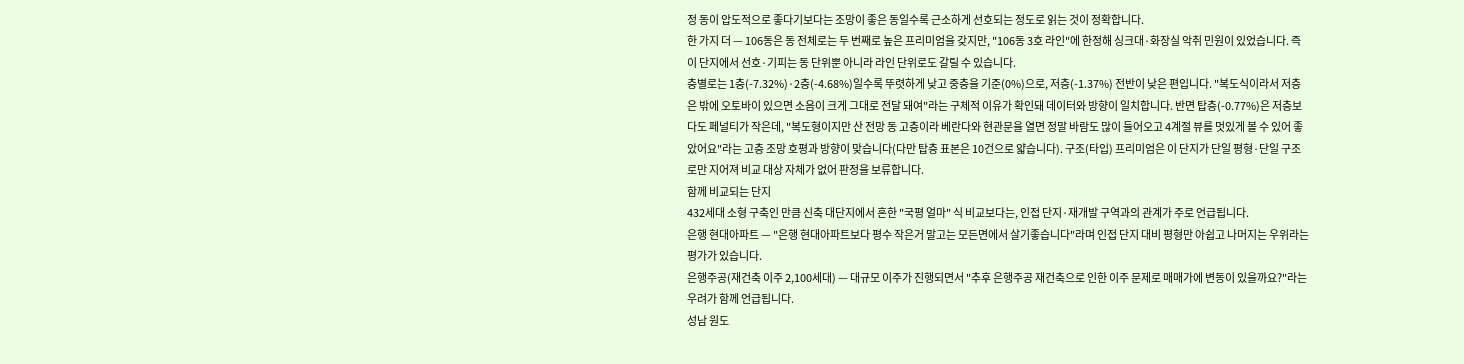정 동이 압도적으로 좋다기보다는 조망이 좋은 동일수록 근소하게 선호되는 정도로 읽는 것이 정확합니다.
한 가지 더 — 106동은 동 전체로는 두 번째로 높은 프리미엄을 갖지만, "106동 3호 라인"에 한정해 싱크대·화장실 악취 민원이 있었습니다. 즉 이 단지에서 선호·기피는 동 단위뿐 아니라 라인 단위로도 갈릴 수 있습니다.
층별로는 1층(-7.32%)·2층(-4.68%)일수록 뚜렷하게 낮고 중층을 기준(0%)으로, 저층(-1.37%) 전반이 낮은 편입니다. "복도식이라서 저층은 밖에 오토바이 있으면 소음이 크게 그대로 전달 돼여"라는 구체적 이유가 확인돼 데이터와 방향이 일치합니다. 반면 탑층(-0.77%)은 저층보다도 페널티가 작은데, "복도형이지만 산 전망 동 고층이라 베란다와 현관문을 열면 정말 바람도 많이 들어오고 4계절 뷰를 멋있게 볼 수 있어 좋았어요"라는 고층 조망 호평과 방향이 맞습니다(다만 탑층 표본은 10건으로 얇습니다). 구조(타입) 프리미엄은 이 단지가 단일 평형·단일 구조로만 지어져 비교 대상 자체가 없어 판정을 보류합니다.
함께 비교되는 단지
432세대 소형 구축인 만큼 신축 대단지에서 흔한 "국평 얼마" 식 비교보다는, 인접 단지·재개발 구역과의 관계가 주로 언급됩니다.
은행 현대아파트 — "은행 현대아파트보다 평수 작은거 말고는 모든면에서 살기좋습니다"라며 인접 단지 대비 평형만 아쉽고 나머지는 우위라는 평가가 있습니다.
은행주공(재건축 이주 2,100세대) — 대규모 이주가 진행되면서 "추후 은행주공 재건축으로 인한 이주 문제로 매매가에 변동이 있을까요?"라는 우려가 함께 언급됩니다.
성남 원도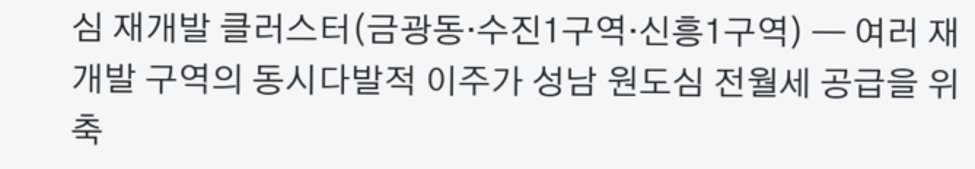심 재개발 클러스터(금광동·수진1구역·신흥1구역) — 여러 재개발 구역의 동시다발적 이주가 성남 원도심 전월세 공급을 위축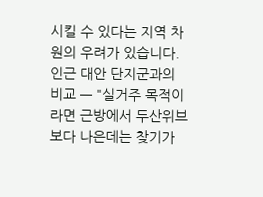시킬 수 있다는 지역 차원의 우려가 있습니다.
인근 대안 단지군과의 비교 — "실거주 목적이라면 근방에서 두산위브보다 나은데는 찾기가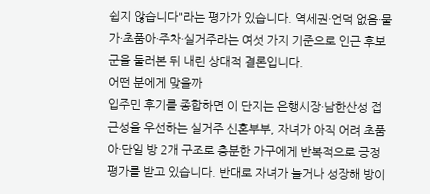쉽지 않습니다"라는 평가가 있습니다. 역세권·언덕 없음·물가·초품아·주차·실거주라는 여섯 가지 기준으로 인근 후보군을 둘러본 뒤 내린 상대적 결론입니다.
어떤 분에게 맞을까
입주민 후기를 종합하면 이 단지는 은행시장·남한산성 접근성을 우선하는 실거주 신혼부부, 자녀가 아직 어려 초품아·단일 방 2개 구조로 충분한 가구에게 반복적으로 긍정 평가를 받고 있습니다. 반대로 자녀가 늘거나 성장해 방이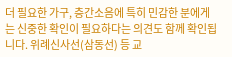더 필요한 가구, 층간소음에 특히 민감한 분에게는 신중한 확인이 필요하다는 의견도 함께 확인됩니다. 위례신사선(삼동선) 등 교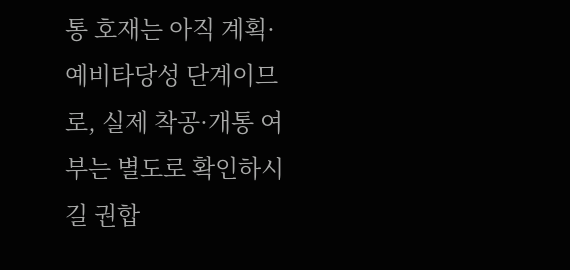통 호재는 아직 계획·예비타당성 단계이므로, 실제 착공·개통 여부는 별도로 확인하시길 권합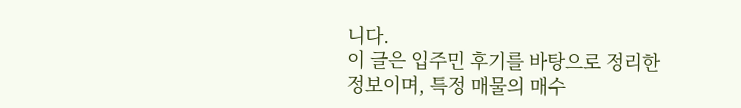니다.
이 글은 입주민 후기를 바탕으로 정리한 정보이며, 특정 매물의 매수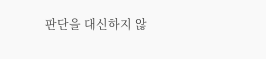판단을 대신하지 않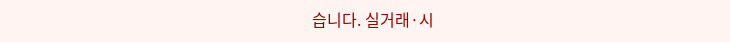습니다. 실거래·시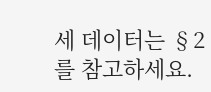세 데이터는 §2를 참고하세요.